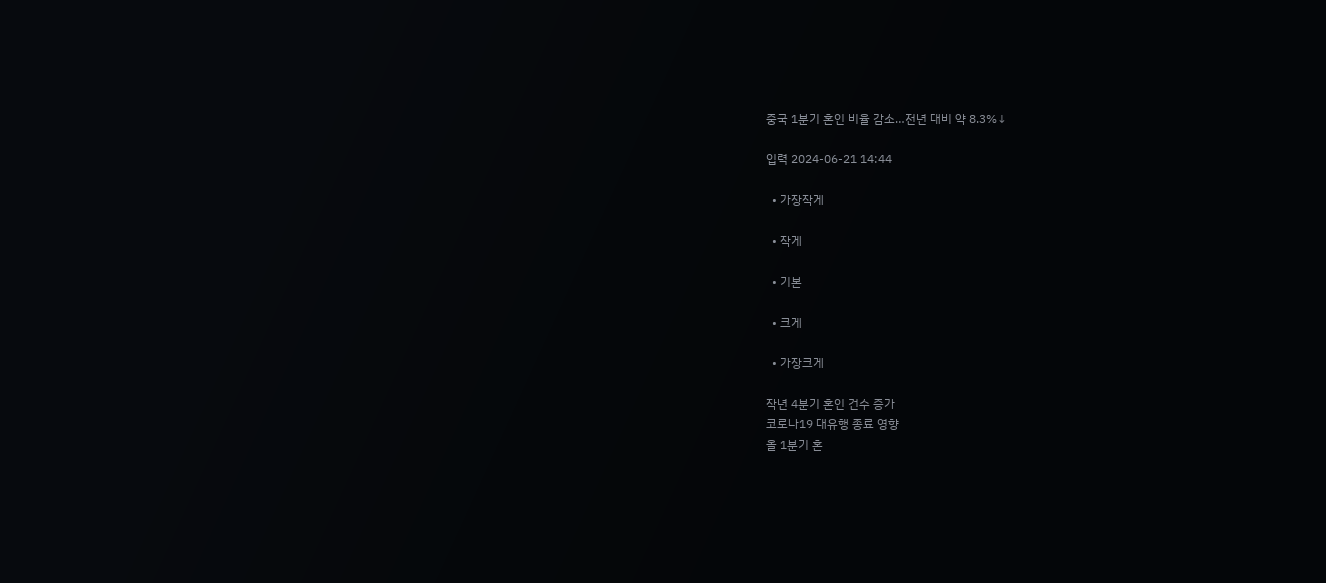중국 1분기 혼인 비율 감소…전년 대비 약 8.3%↓

입력 2024-06-21 14:44

  • 가장작게

  • 작게

  • 기본

  • 크게

  • 가장크게

작년 4분기 혼인 건수 증가
코로나19 대유행 종료 영향
올 1분기 혼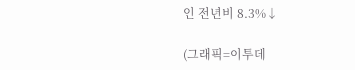인 전년비 8.3%↓

(그래픽=이투데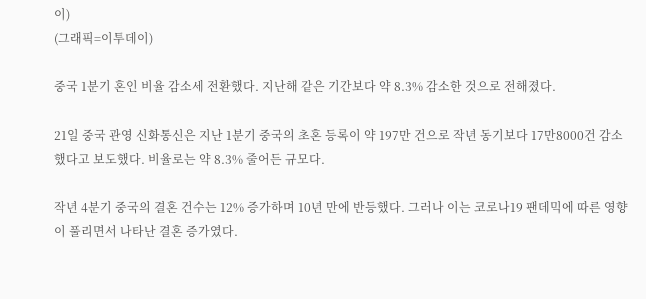이)
(그래픽=이투데이)

중국 1분기 혼인 비율 감소세 전환했다. 지난해 같은 기간보다 약 8.3% 감소한 것으로 전해졌다.

21일 중국 관영 신화통신은 지난 1분기 중국의 초혼 등록이 약 197만 건으로 작년 동기보다 17만8000건 감소했다고 보도했다. 비율로는 약 8.3% 줄어든 규모다.

작년 4분기 중국의 결혼 건수는 12% 증가하며 10년 만에 반등했다. 그러나 이는 코로나19 팬데믹에 따른 영향이 풀리면서 나타난 결혼 증가였다.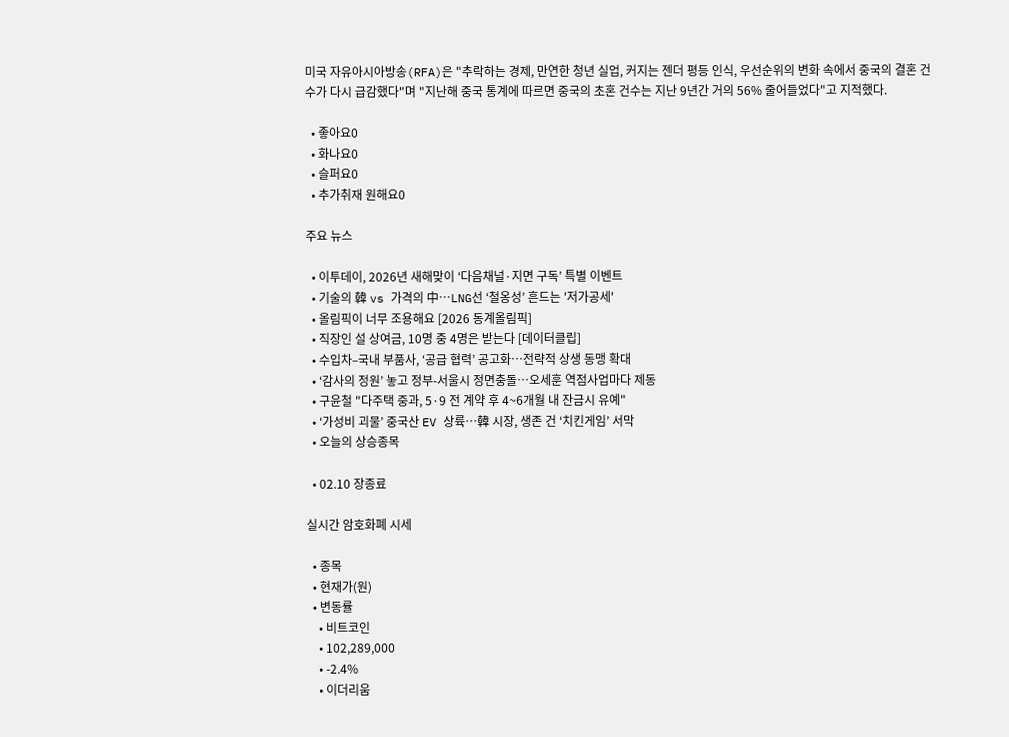미국 자유아시아방송(RFA)은 "추락하는 경제, 만연한 청년 실업, 커지는 젠더 평등 인식, 우선순위의 변화 속에서 중국의 결혼 건수가 다시 급감했다"며 "지난해 중국 통계에 따르면 중국의 초혼 건수는 지난 9년간 거의 56% 줄어들었다"고 지적했다.

  • 좋아요0
  • 화나요0
  • 슬퍼요0
  • 추가취재 원해요0

주요 뉴스

  • 이투데이, 2026년 새해맞이 ‘다음채널·지면 구독’ 특별 이벤트
  • 기술의 韓 vs 가격의 中…LNG선 ‘철옹성’ 흔드는 '저가공세'
  • 올림픽이 너무 조용해요 [2026 동계올림픽]
  • 직장인 설 상여금, 10명 중 4명은 받는다 [데이터클립]
  • 수입차–국내 부품사, ‘공급 협력’ 공고화…전략적 상생 동맹 확대
  • ‘감사의 정원’ 놓고 정부-서울시 정면충돌…오세훈 역점사업마다 제동
  • 구윤철 "다주택 중과, 5·9 전 계약 후 4~6개월 내 잔금시 유예"
  • ‘가성비 괴물’ 중국산 EV 상륙…韓 시장, 생존 건 ‘치킨게임’ 서막
  • 오늘의 상승종목

  • 02.10 장종료

실시간 암호화폐 시세

  • 종목
  • 현재가(원)
  • 변동률
    • 비트코인
    • 102,289,000
    • -2.4%
    • 이더리움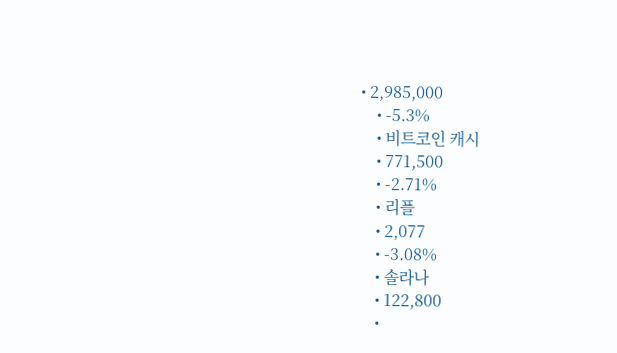• 2,985,000
    • -5.3%
    • 비트코인 캐시
    • 771,500
    • -2.71%
    • 리플
    • 2,077
    • -3.08%
    • 솔라나
    • 122,800
    •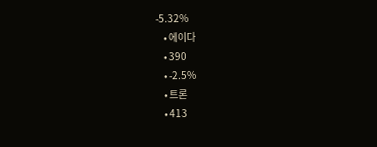-5.32%
    • 에이다
    • 390
    • -2.5%
    • 트론
    • 413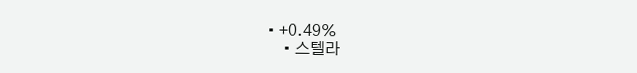• +0.49%
    • 스텔라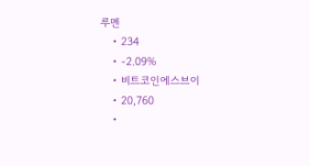루멘
    • 234
    • -2.09%
    • 비트코인에스브이
    • 20,760
    •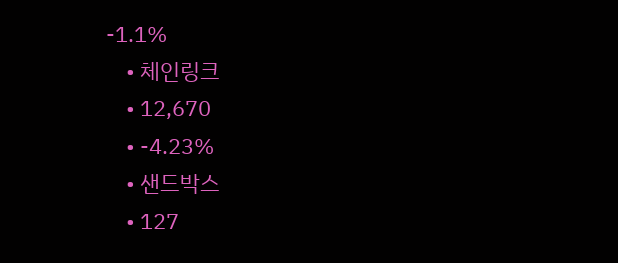-1.1%
    • 체인링크
    • 12,670
    • -4.23%
    • 샌드박스
    • 127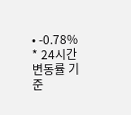• -0.78%
* 24시간 변동률 기준